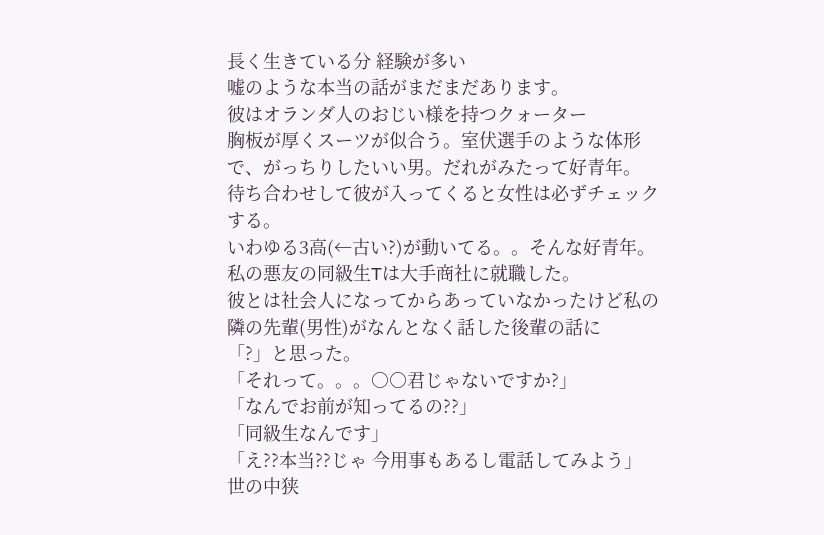長く生きている分 経験が多い
嘘のような本当の話がまだまだあります。
彼はオランダ人のおじい様を持つクォーター
胸板が厚くスーツが似合う。室伏選手のような体形で、がっちりしたいい男。だれがみたって好青年。
待ち合わせして彼が入ってくると女性は必ずチェックする。
いわゆる3高(←古い?)が動いてる。。そんな好青年。
私の悪友の同級生Tは大手商社に就職した。
彼とは社会人になってからあっていなかったけど私の隣の先輩(男性)がなんとなく話した後輩の話に
「?」と思った。
「それって。。。○○君じゃないですか?」
「なんでお前が知ってるの??」
「同級生なんです」
「え??本当??じゃ 今用事もあるし電話してみよう」
世の中狭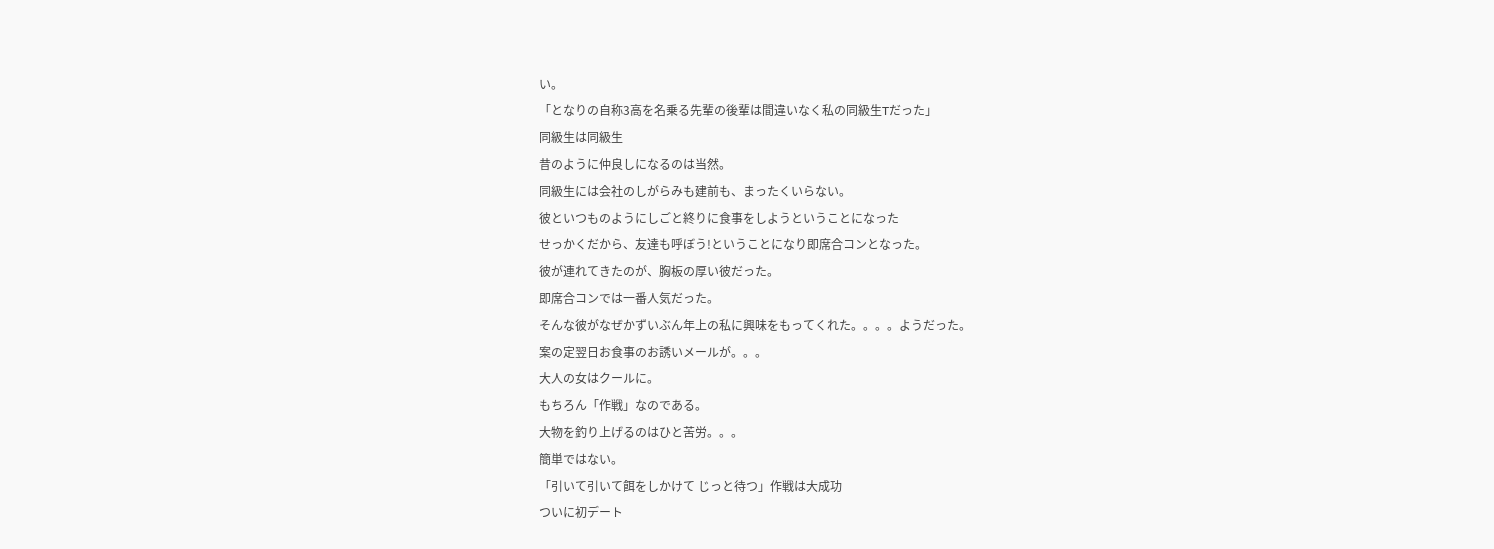い。
「となりの自称3高を名乗る先輩の後輩は間違いなく私の同級生Tだった」
同級生は同級生
昔のように仲良しになるのは当然。
同級生には会社のしがらみも建前も、まったくいらない。
彼といつものようにしごと終りに食事をしようということになった
せっかくだから、友達も呼ぼう!ということになり即席合コンとなった。
彼が連れてきたのが、胸板の厚い彼だった。
即席合コンでは一番人気だった。
そんな彼がなぜかずいぶん年上の私に興味をもってくれた。。。。ようだった。
案の定翌日お食事のお誘いメールが。。。
大人の女はクールに。
もちろん「作戦」なのである。
大物を釣り上げるのはひと苦労。。。
簡単ではない。
「引いて引いて餌をしかけて じっと待つ」作戦は大成功
ついに初デート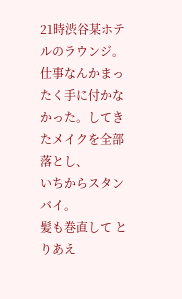21時渋谷某ホテルのラウンジ。
仕事なんかまったく手に付かなかった。してきたメイクを全部落とし、
いちからスタンバイ。
髪も巻直して とりあえ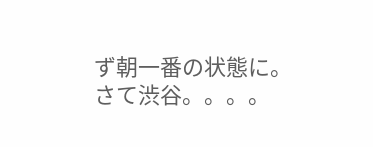ず朝一番の状態に。
さて渋谷。。。。